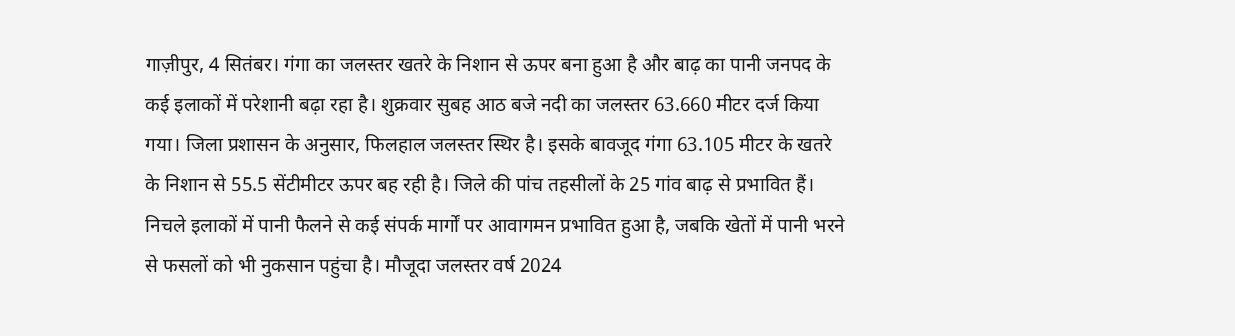गाज़ीपुर, 4 सितंबर। गंगा का जलस्तर खतरे के निशान से ऊपर बना हुआ है और बाढ़ का पानी जनपद के कई इलाकों में परेशानी बढ़ा रहा है। शुक्रवार सुबह आठ बजे नदी का जलस्तर 63.660 मीटर दर्ज किया गया। जिला प्रशासन के अनुसार, फिलहाल जलस्तर स्थिर है। इसके बावजूद गंगा 63.105 मीटर के खतरे के निशान से 55.5 सेंटीमीटर ऊपर बह रही है। जिले की पांच तहसीलों के 25 गांव बाढ़ से प्रभावित हैं। निचले इलाकों में पानी फैलने से कई संपर्क मार्गों पर आवागमन प्रभावित हुआ है, जबकि खेतों में पानी भरने से फसलों को भी नुकसान पहुंचा है। मौजूदा जलस्तर वर्ष 2024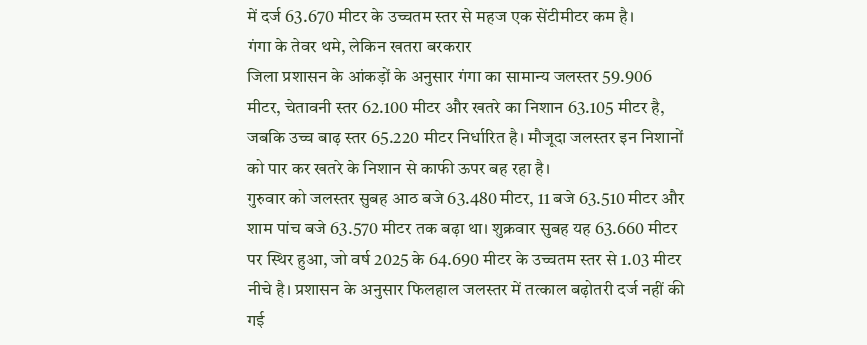में दर्ज 63.670 मीटर के उच्चतम स्तर से महज एक सेंटीमीटर कम है।
गंगा के तेवर थमे, लेकिन खतरा बरकरार
जिला प्रशासन के आंकड़ों के अनुसार गंगा का सामान्य जलस्तर 59.906 मीटर, चेतावनी स्तर 62.100 मीटर और खतरे का निशान 63.105 मीटर है, जबकि उच्च बाढ़ स्तर 65.220 मीटर निर्धारित है। मौजूदा जलस्तर इन निशानों को पार कर खतरे के निशान से काफी ऊपर बह रहा है।
गुरुवार को जलस्तर सुबह आठ बजे 63.480 मीटर, 11 बजे 63.510 मीटर और शाम पांच बजे 63.570 मीटर तक बढ़ा था। शुक्रवार सुबह यह 63.660 मीटर पर स्थिर हुआ, जो वर्ष 2025 के 64.690 मीटर के उच्चतम स्तर से 1.03 मीटर नीचे है। प्रशासन के अनुसार फिलहाल जलस्तर में तत्काल बढ़ोतरी दर्ज नहीं की गई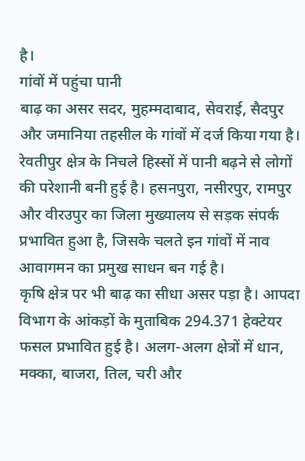है।
गांवों में पहुंचा पानी
बाढ़ का असर सदर, मुहम्मदाबाद, सेवराई, सैदपुर और जमानिया तहसील के गांवों में दर्ज किया गया है। रेवतीपुर क्षेत्र के निचले हिस्सों में पानी बढ़ने से लोगों की परेशानी बनी हुई है। हसनपुरा, नसीरपुर, रामपुर और वीरउपुर का जिला मुख्यालय से सड़क संपर्क प्रभावित हुआ है, जिसके चलते इन गांवों में नाव आवागमन का प्रमुख साधन बन गई है।
कृषि क्षेत्र पर भी बाढ़ का सीधा असर पड़ा है। आपदा विभाग के आंकड़ों के मुताबिक 294.371 हेक्टेयर फसल प्रभावित हुई है। अलग-अलग क्षेत्रों में धान, मक्का, बाजरा, तिल, चरी और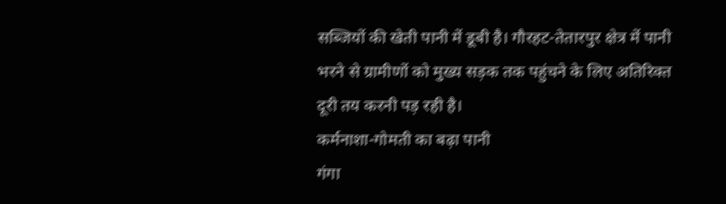सब्जियों की खेती पानी में डूबी है। गौरहट-तेतारपुर क्षेत्र में पानी भरने से ग्रामीणों को मुख्य सड़क तक पहुंचने के लिए अतिरिक्त दूरी तय करनी पड़ रही है।
कर्मनाशा-गोमती का बढ़ा पानी
गंगा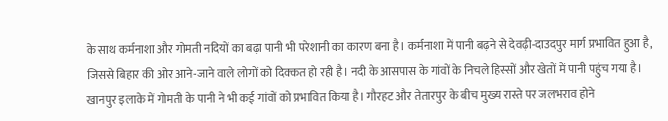के साथ कर्मनाशा और गोमती नदियों का बढ़ा पानी भी परेशानी का कारण बना है। कर्मनाशा में पानी बढ़ने से देवढ़ी-दाउदपुर मार्ग प्रभावित हुआ है, जिससे बिहार की ओर आने-जाने वाले लोगों को दिक्कत हो रही है। नदी के आसपास के गांवों के निचले हिस्सों और खेतों में पानी पहुंच गया है।
खानपुर इलाके में गोमती के पानी ने भी कई गांवों को प्रभावित किया है। गौरहट और तेतारपुर के बीच मुख्य रास्ते पर जलभराव होने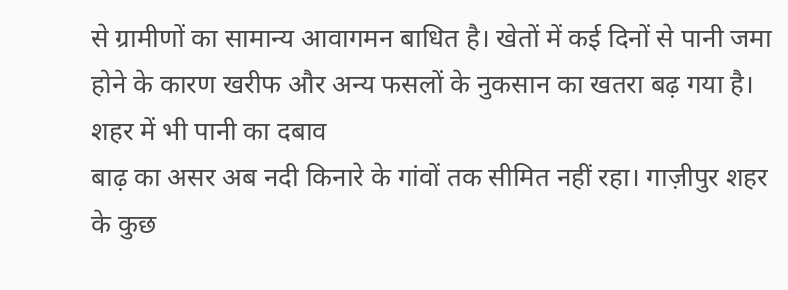से ग्रामीणों का सामान्य आवागमन बाधित है। खेतों में कई दिनों से पानी जमा होने के कारण खरीफ और अन्य फसलों के नुकसान का खतरा बढ़ गया है।
शहर में भी पानी का दबाव
बाढ़ का असर अब नदी किनारे के गांवों तक सीमित नहीं रहा। गाज़ीपुर शहर के कुछ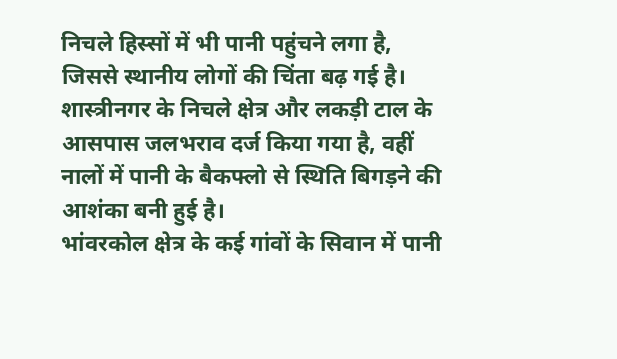निचले हिस्सों में भी पानी पहुंचने लगा है, जिससे स्थानीय लोगों की चिंता बढ़ गई है। शास्त्रीनगर के निचले क्षेत्र और लकड़ी टाल के आसपास जलभराव दर्ज किया गया है, वहीं नालों में पानी के बैकफ्लो से स्थिति बिगड़ने की आशंका बनी हुई है।
भांवरकोल क्षेत्र के कई गांवों के सिवान में पानी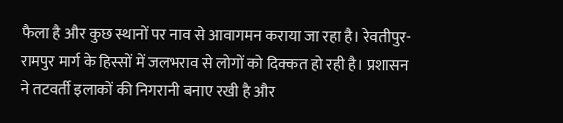फैला है और कुछ स्थानों पर नाव से आवागमन कराया जा रहा है। रेवतीपुर-रामपुर मार्ग के हिस्सों में जलभराव से लोगों को दिक्कत हो रही है। प्रशासन ने तटवर्ती इलाकों की निगरानी बनाए रखी है और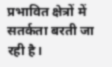प्रभावित क्षेत्रों में सतर्कता बरती जा रही है।